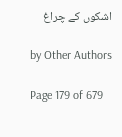اشکوں کے چراغ

by Other Authors

Page 179 of 679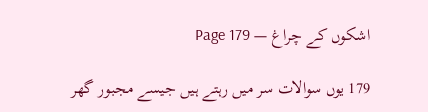اشکوں کے چراغ — Page 179

179 یوں سوالات سر میں رہتے ہیں جیسے مجبور گھر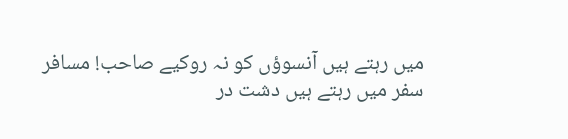میں رہتے ہیں آنسوؤں کو نہ روکیے صاحب! مسافر سفر میں رہتے ہیں دشت در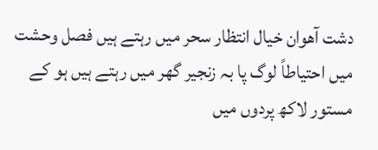دشت آهوان خیال انتظار سحر میں رہتے ہیں فصل وحشت میں احتیاطاً لوگ پا بہ زنجیر گھر میں رہتے ہیں ہو کے مستور لاکھ پردوں میں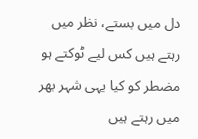دل میں بستے، نظر میں رہتے ہیں کس لیے ٹوکتے ہو مضطر کو کیا یہی شہر بھر میں رہتے ہیں